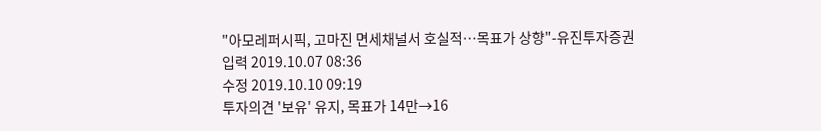"아모레퍼시픽, 고마진 면세채널서 호실적…목표가 상향"-유진투자증권
입력 2019.10.07 08:36
수정 2019.10.10 09:19
투자의견 '보유' 유지, 목표가 14만→16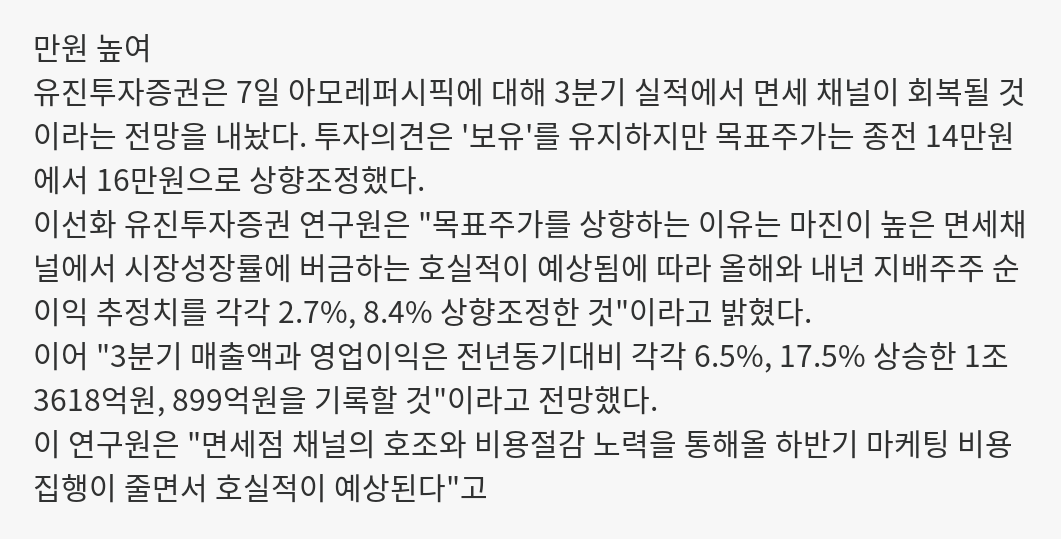만원 높여
유진투자증권은 7일 아모레퍼시픽에 대해 3분기 실적에서 면세 채널이 회복될 것이라는 전망을 내놨다. 투자의견은 '보유'를 유지하지만 목표주가는 종전 14만원에서 16만원으로 상향조정했다.
이선화 유진투자증권 연구원은 "목표주가를 상향하는 이유는 마진이 높은 면세채널에서 시장성장률에 버금하는 호실적이 예상됨에 따라 올해와 내년 지배주주 순이익 추정치를 각각 2.7%, 8.4% 상향조정한 것"이라고 밝혔다.
이어 "3분기 매출액과 영업이익은 전년동기대비 각각 6.5%, 17.5% 상승한 1조3618억원, 899억원을 기록할 것"이라고 전망했다.
이 연구원은 "면세점 채널의 호조와 비용절감 노력을 통해올 하반기 마케팅 비용 집행이 줄면서 호실적이 예상된다"고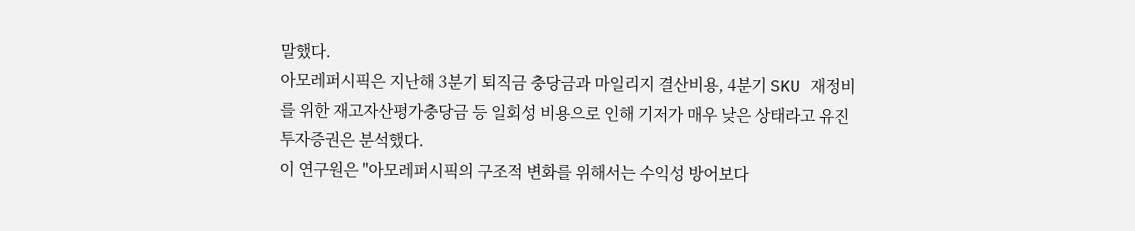말했다.
아모레퍼시픽은 지난해 3분기 퇴직금 충당금과 마일리지 결산비용, 4분기 SKU 재정비를 위한 재고자산평가충당금 등 일회성 비용으로 인해 기저가 매우 낮은 상태라고 유진투자증권은 분석했다.
이 연구원은 "아모레퍼시픽의 구조적 변화를 위해서는 수익성 방어보다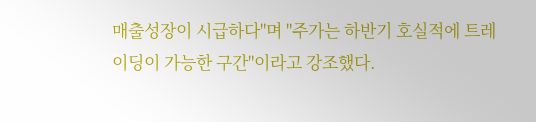매출성장이 시급하다"며 "주가는 하반기 호실적에 트레이딩이 가능한 구간"이라고 강조했다.